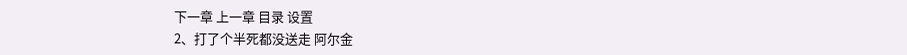下一章 上一章 目录 设置
2、打了个半死都没送走 阿尔金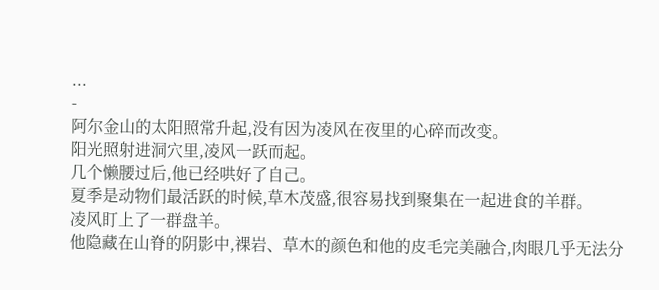...
-
阿尔金山的太阳照常升起,没有因为凌风在夜里的心碎而改变。
阳光照射进洞穴里,凌风一跃而起。
几个懒腰过后,他已经哄好了自己。
夏季是动物们最活跃的时候,草木茂盛,很容易找到聚集在一起进食的羊群。
凌风盯上了一群盘羊。
他隐藏在山脊的阴影中,裸岩、草木的颜色和他的皮毛完美融合,肉眼几乎无法分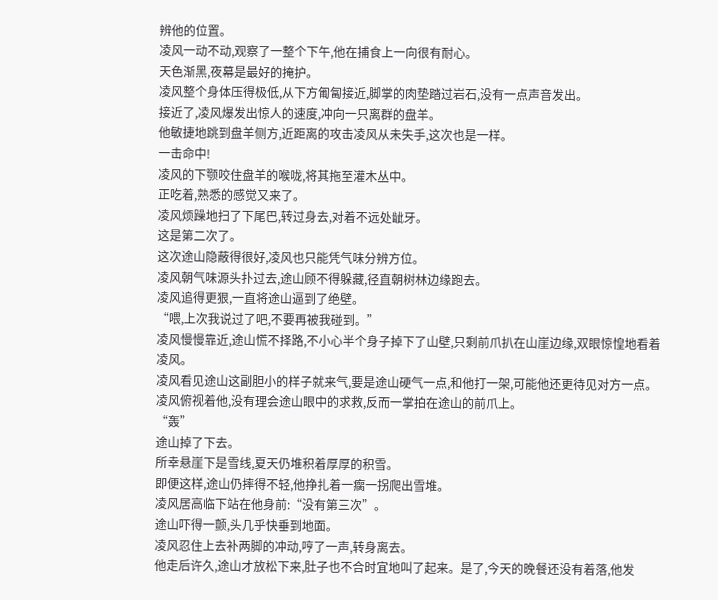辨他的位置。
凌风一动不动,观察了一整个下午,他在捕食上一向很有耐心。
天色渐黑,夜幕是最好的掩护。
凌风整个身体压得极低,从下方匍匐接近,脚掌的肉垫踏过岩石,没有一点声音发出。
接近了,凌风爆发出惊人的速度,冲向一只离群的盘羊。
他敏捷地跳到盘羊侧方,近距离的攻击凌风从未失手,这次也是一样。
一击命中!
凌风的下颚咬住盘羊的喉咙,将其拖至灌木丛中。
正吃着,熟悉的感觉又来了。
凌风烦躁地扫了下尾巴,转过身去,对着不远处龇牙。
这是第二次了。
这次途山隐蔽得很好,凌风也只能凭气味分辨方位。
凌风朝气味源头扑过去,途山顾不得躲藏,径直朝树林边缘跑去。
凌风追得更狠,一直将途山逼到了绝壁。
“喂,上次我说过了吧,不要再被我碰到。”
凌风慢慢靠近,途山慌不择路,不小心半个身子掉下了山壁,只剩前爪扒在山崖边缘,双眼惊惶地看着凌风。
凌风看见途山这副胆小的样子就来气,要是途山硬气一点,和他打一架,可能他还更待见对方一点。
凌风俯视着他,没有理会途山眼中的求救,反而一掌拍在途山的前爪上。
“轰”
途山掉了下去。
所幸悬崖下是雪线,夏天仍堆积着厚厚的积雪。
即便这样,途山仍摔得不轻,他挣扎着一瘸一拐爬出雪堆。
凌风居高临下站在他身前:“没有第三次”。
途山吓得一颤,头几乎快垂到地面。
凌风忍住上去补两脚的冲动,哼了一声,转身离去。
他走后许久,途山才放松下来,肚子也不合时宜地叫了起来。是了,今天的晚餐还没有着落,他发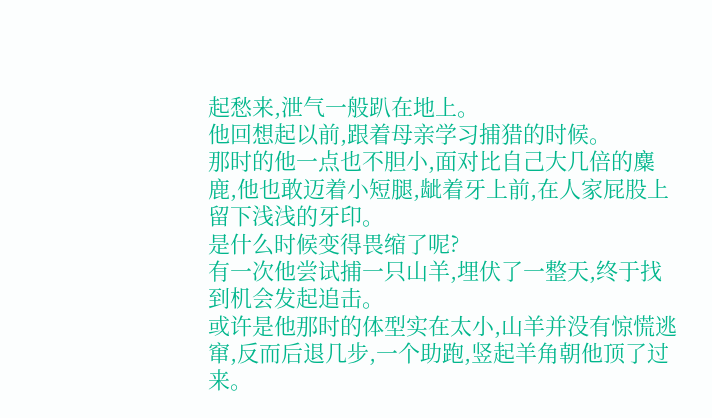起愁来,泄气一般趴在地上。
他回想起以前,跟着母亲学习捕猎的时候。
那时的他一点也不胆小,面对比自己大几倍的麋鹿,他也敢迈着小短腿,龇着牙上前,在人家屁股上留下浅浅的牙印。
是什么时候变得畏缩了呢?
有一次他尝试捕一只山羊,埋伏了一整天,终于找到机会发起追击。
或许是他那时的体型实在太小,山羊并没有惊慌逃窜,反而后退几步,一个助跑,竖起羊角朝他顶了过来。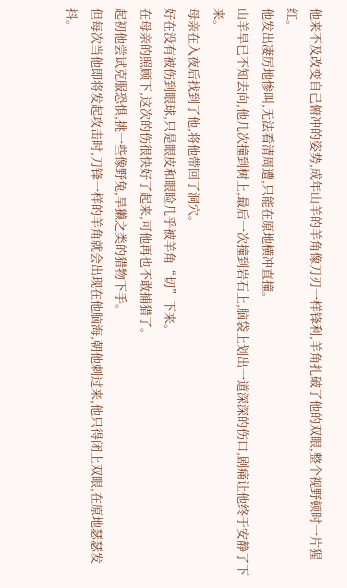他来不及改变自己俯冲的姿势,成年山羊的羊角像刀刃一样锋利,羊角扎破了他的双眼,整个视野顿时一片猩红。
他发出凄厉地惨叫,无法看清周遭,只能在原地横冲直撞。
山羊早已不知去向,他几次撞到树上,最后一次撞到岩石上,脑袋上划出一道深深的伤口,剧痛让他终于安静了下来。
母亲在入夜后找到了他,将他带回了洞穴。
好在没有被伤到眼球,只是眼皮和眼睑几乎被羊角“切”下来。
在母亲的照顾下,这次的伤很快好了起来,可他再也不敢捕猎了。
起初他尝试克服恐惧,挑一些像野兔,旱獭之类的猎物下手。
但每次当他即将发起攻击时,刀锋一样的羊角就会出现在他脑海,朝他刺过来,他只得闭上双眼,在原地瑟瑟发抖。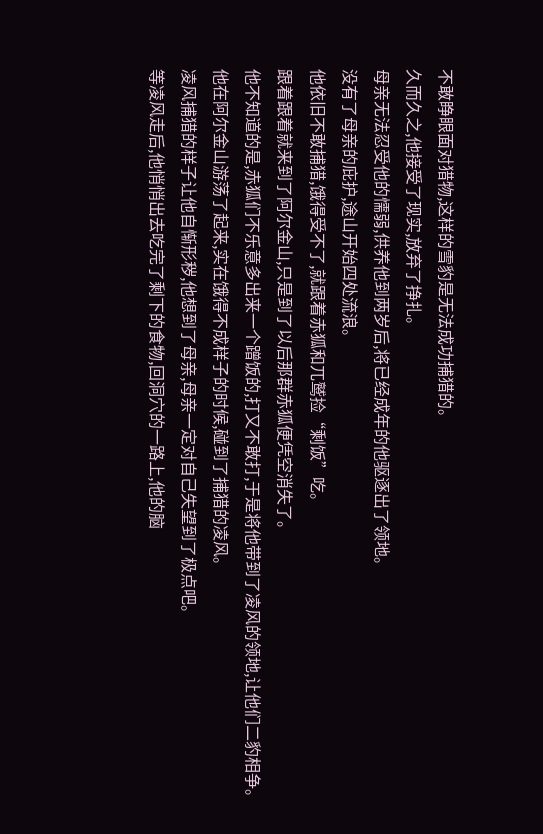不敢睁眼面对猎物,这样的雪豹是无法成功捕猎的。
久而久之,他接受了现实,放弃了挣扎。
母亲无法忍受他的懦弱,供养他到两岁后,将已经成年的他驱逐出了领地。
没有了母亲的庇护,途山开始四处流浪。
他依旧不敢捕猎,饿得受不了,就跟着赤狐和兀鹫捡“剩饭”吃。
跟着跟着就来到了阿尔金山,只是到了以后那群赤狐便凭空消失了。
他不知道的是,赤狐们不乐意多出来一个蹭饭的,打又不敢打,于是将他带到了凌风的领地,让他们二豹相争。
他在阿尔金山游荡了起来,实在饿得不成样子的时候,碰到了捕猎的凌风。
凌风捕猎的样子让他自惭形秽,他想到了母亲,母亲一定对自己失望到了极点吧。
等凌风走后,他悄悄出去吃完了剩下的食物,回洞穴的一路上,他的脑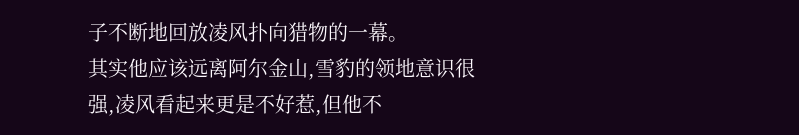子不断地回放凌风扑向猎物的一幕。
其实他应该远离阿尔金山,雪豹的领地意识很强,凌风看起来更是不好惹,但他不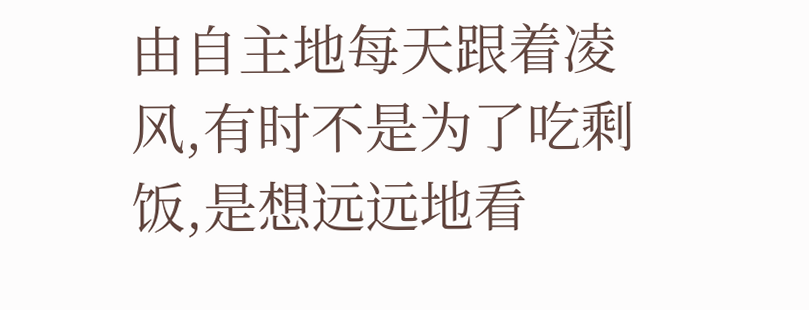由自主地每天跟着凌风,有时不是为了吃剩饭,是想远远地看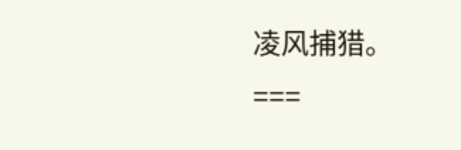凌风捕猎。
===